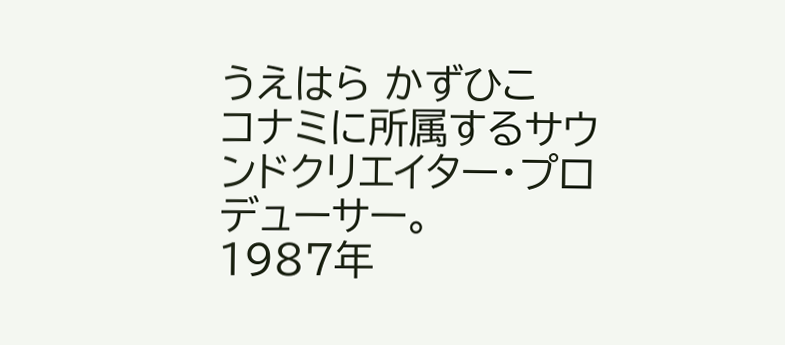うえはら かずひこ
コナミに所属するサウンドクリエイター・プロデューサー。
1987年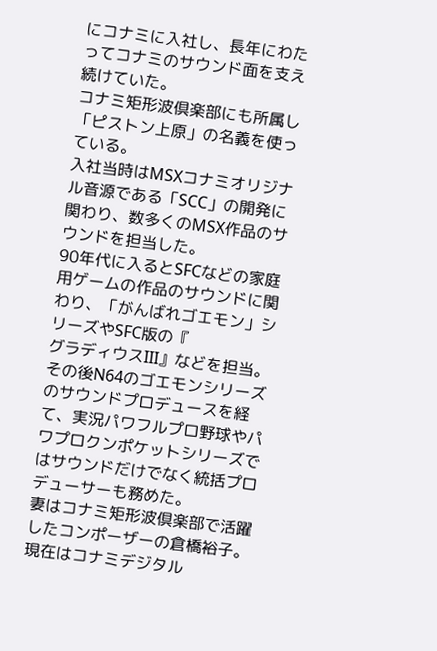にコナミに入社し、長年にわたってコナミのサウンド面を支え続けていた。
コナミ矩形波倶楽部にも所属し「ピストン上原」の名義を使っている。
入社当時はMSXコナミオリジナル音源である「SCC」の開発に関わり、数多くのMSX作品のサウンドを担当した。
90年代に入るとSFCなどの家庭用ゲームの作品のサウンドに関わり、「がんばれゴエモン」シリーズやSFC版の『
グラディウスIII』などを担当。
その後N64のゴエモンシリーズのサウンドプロデュースを経て、実況パワフルプロ野球やパワプロクンポケットシリーズではサウンドだけでなく統括プロデューサーも務めた。
妻はコナミ矩形波倶楽部で活躍したコンポーザーの倉橋裕子。
現在はコナミデジタル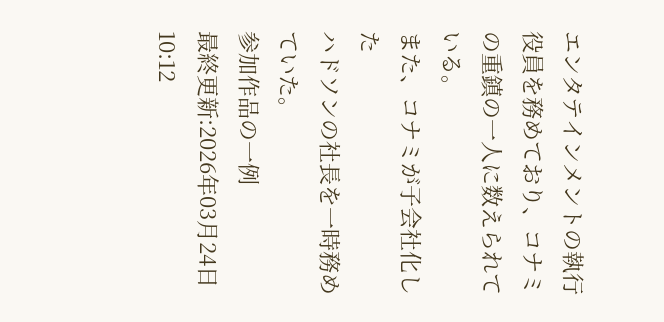エンタテインメントの執行役員を務めており、コナミの重鎮の一人に数えられている。
また、コナミが子会社化した
ハドソンの社長を一時務めていた。
参加作品の一例
最終更新:2026年03月24日 10:12